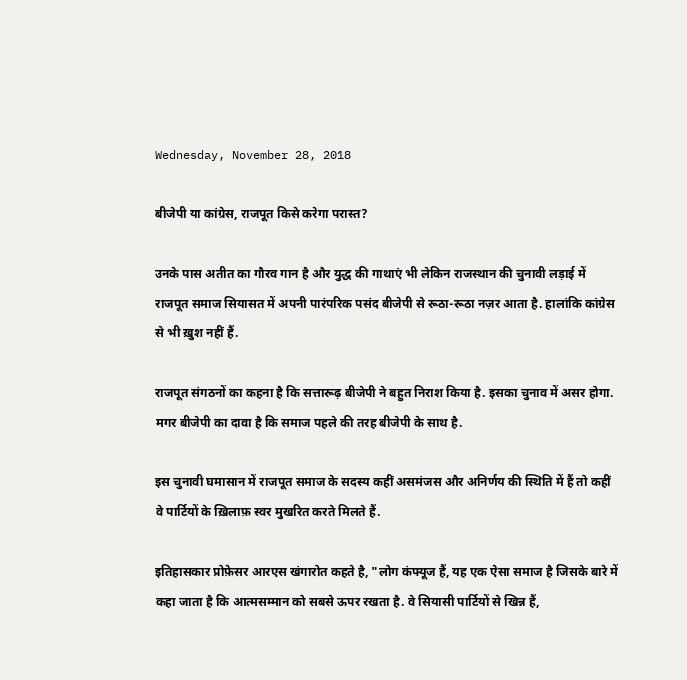Wednesday, November 28, 2018

बीजेपी या कांग्रेस, राजपूत किसे करेगा परास्त?

उनके पास अतीत का गौरव गान है और युद्ध की गाथाएं भी लेकिन राजस्थान की चुनावी लड़ाई में राजपूत समाज सियासत में अपनी पारंपरिक पसंद बीजेपी से रूठा-रूठा नज़र आता है. हालांकि कांग्रेस से भी ख़ुश नहीं हैं.

राजपूत संगठनों का कहना है कि सत्तारूढ़ बीजेपी ने बहुत निराश किया है. इसका चुनाव में असर होगा. मगर बीजेपी का दावा है कि समाज पहले की तरह बीजेपी के साथ है.

इस चुनावी घमासान में राजपूत समाज के सदस्य कहीं असमंजस और अनिर्णय की स्थिति में हैं तो कहीं वे पार्टियों के ख़िलाफ़ स्वर मुखरित करते मिलते हैं.

इतिहासकार प्रोफ़ेसर आरएस खंगारोत कहते है, "लोग कंफ्यूज हैं, यह एक ऐसा समाज है जिसके बारे में कहा जाता है कि आत्मसम्मान को सबसे ऊपर रखता है. वे सियासी पार्टियों से खिन्न हैं,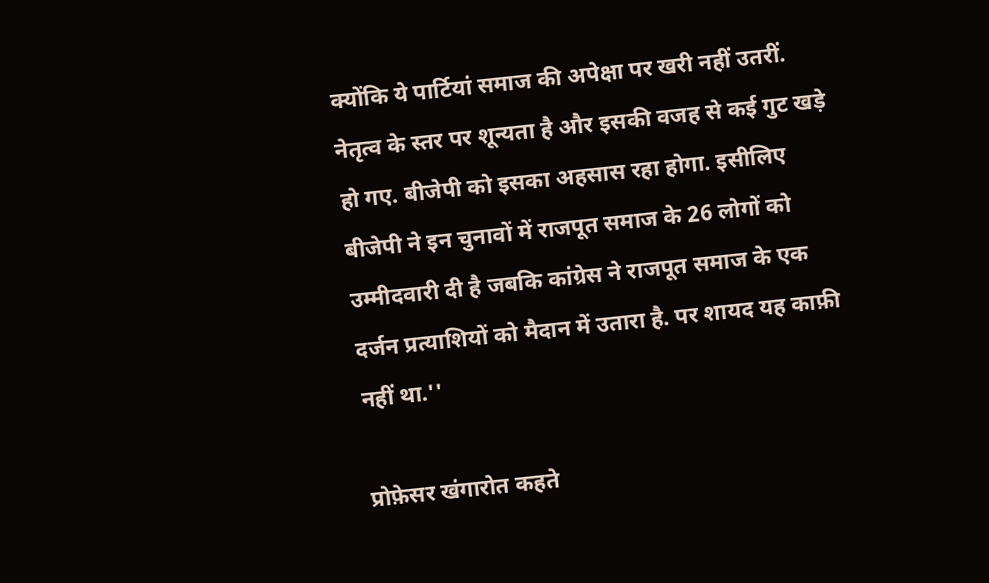क्योंकि ये पार्टियां समाज की अपेक्षा पर खरी नहीं उतरीं. नेतृत्व के स्तर पर शून्यता है और इसकी वजह से कई गुट खड़े हो गए. बीजेपी को इसका अहसास रहा होगा. इसीलिए बीजेपी ने इन चुनावों में राजपूत समाज के 26 लोगों को उम्मीदवारी दी है जबकि कांग्रेस ने राजपूत समाज के एक दर्जन प्रत्याशियों को मैदान में उतारा है. पर शायद यह काफ़ी नहीं था.''

प्रोफ़ेसर खंगारोत कहते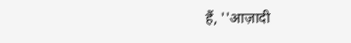हैं, ''आज़ादी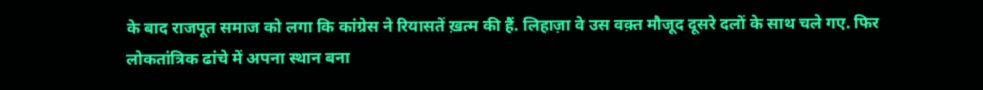के बाद राजपूत समाज को लगा कि कांग्रेस ने रियासतें ख़त्म की हैं. लिहाज़ा वे उस वक़्त मौजूद दूसरे दलों के साथ चले गए. फिर लोकतांत्रिक ढांचे में अपना स्थान बना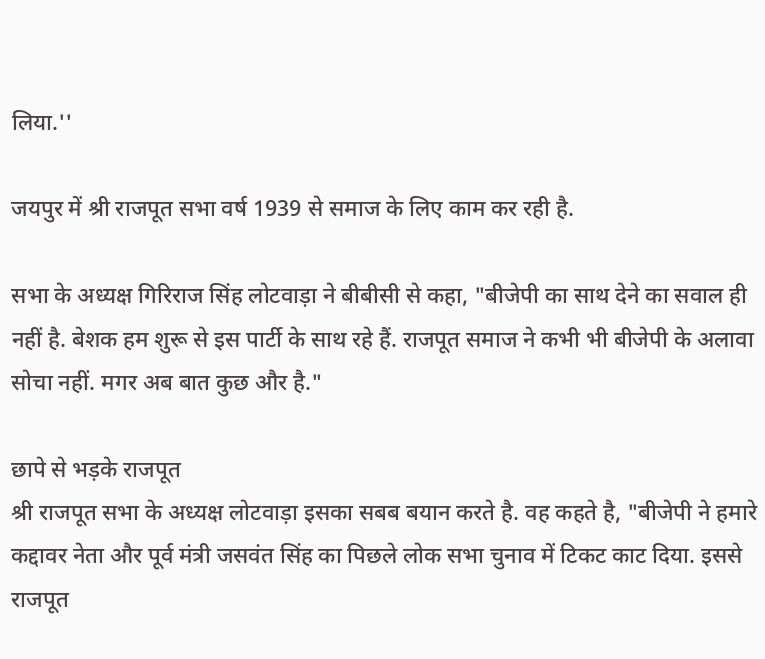लिया.''

जयपुर में श्री राजपूत सभा वर्ष 1939 से समाज के लिए काम कर रही है.

सभा के अध्यक्ष गिरिराज सिंह लोटवाड़ा ने बीबीसी से कहा, "बीजेपी का साथ देने का सवाल ही नहीं है. बेशक हम शुरू से इस पार्टी के साथ रहे हैं. राजपूत समाज ने कभी भी बीजेपी के अलावा सोचा नहीं. मगर अब बात कुछ और है."

छापे से भड़के राजपूत
श्री राजपूत सभा के अध्यक्ष लोटवाड़ा इसका सबब बयान करते है. वह कहते है, "बीजेपी ने हमारे कद्दावर नेता और पूर्व मंत्री जसवंत सिंह का पिछले लोक सभा चुनाव में टिकट काट दिया. इससे राजपूत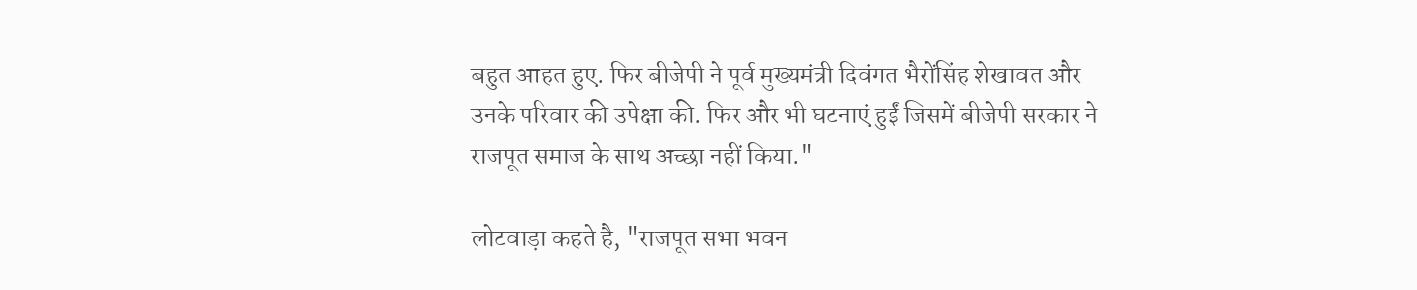बहुत आहत हुए. फिर बीजेपी ने पूर्व मुख्यमंत्री दिवंगत भैरोंसिंह शेखावत और उनके परिवार की उपेक्षा की. फिर और भी घटनाएं हुईं जिसमें बीजेपी सरकार ने राजपूत समाज के साथ अच्छा नहीं किया."

लोटवाड़ा कहते है, "राजपूत सभा भवन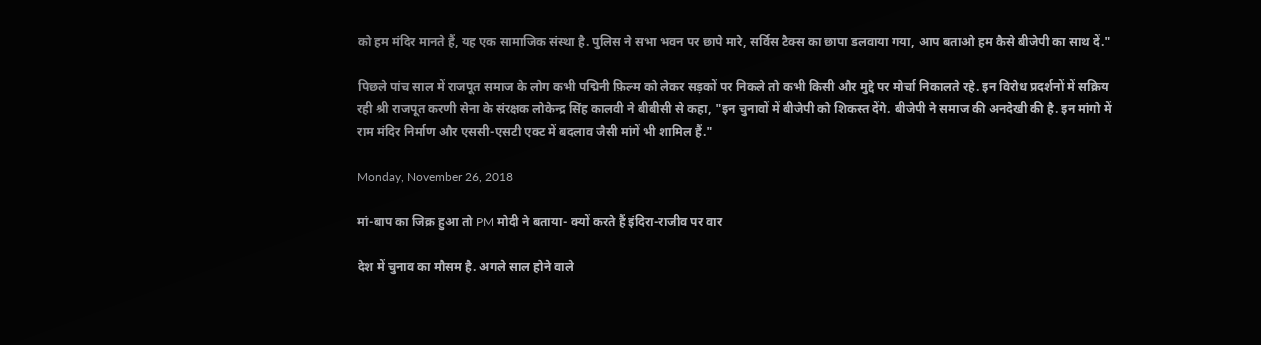को हम मंदिर मानते हैं, यह एक सामाजिक संस्था है. पुलिस ने सभा भवन पर छापे मारे, सर्विस टैक्स का छापा डलवाया गया, आप बताओ हम कैसे बीजेपी का साथ दें."

पिछले पांच साल में राजपूत समाज के लोग कभी पद्मिनी फ़िल्म को लेकर सड़कों पर निकले तो कभी किसी और मुद्दे पर मोर्चा निकालते रहे. इन विरोध प्रदर्शनों में सक्रिय रही श्री राजपूत करणी सेना के संरक्षक लोकेन्द्र सिंह कालवी ने बीबीसी से कहा, "इन चुनावों में बीजेपी को शिकस्त देंगे. बीजेपी ने समाज की अनदेखी की है. इन मांगो में राम मंदिर निर्माण और एससी-एसटी एक्ट में बदलाव जैसी मांगें भी शामिल हैं."

Monday, November 26, 2018

मां-बाप का जिक्र हुआ तो PM मोदी ने बताया- क्यों करते हैं इंदिरा-राजीव पर वार

देश में चुनाव का मौसम है. अगले साल होने वाले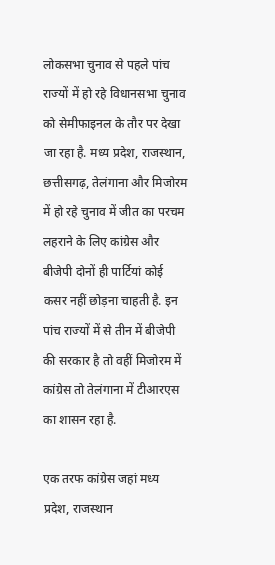लोकसभा चुनाव से पहले पांच राज्यों में हो रहे विधानसभा चुनाव को सेमीफाइनल के तौर पर देखा जा रहा है. मध्य प्रदेश, राजस्थान, छत्तीसगढ़, तेलंगाना और मिजोरम में हो रहे चुनाव में जीत का परचम लहराने के लिए कांग्रेस और बीजेपी दोनों ही पार्टियां कोई कसर नहीं छोड़ना चाहती है. इन पांच राज्यों में से तीन में बीजेपी की सरकार है तो वहीं मिजोरम में कांग्रेस तो तेलंगाना में टीआरएस का शासन रहा है.

एक तरफ कांग्रेस जहां मध्य प्रदेश, राजस्थान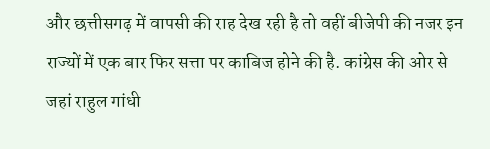और छत्तीसगढ़ में वापसी की राह देख रही है तो वहीं बीजेपी की नजर इन राज्यों में एक बार फिर सत्ता पर काबिज होने की है. कांग्रेस की ओर से जहां राहुल गांधी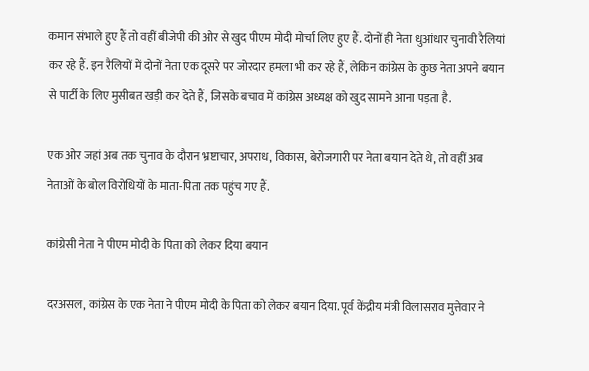कमान संभाले हुए हैं तो वहीं बीजेपी की ओर से खुद पीएम मोदी मोर्चा लिए हुए हैं. दोनों ही नेता धुआंधार चुनावी रैलियां कर रहे हैं. इन रैलियों में दोनों नेता एक दूसरे पर जोरदार हमला भी कर रहे हैं, लेकिन कांग्रेस के कुछ नेता अपने बयान से पार्टी के लिए मुसीबत खड़ी कर देते हैं, जिसके बचाव में कांग्रेस अध्यक्ष को खुद सामने आना पड़ता है.

एक ओर जहां अब तक चुनाव के दौरान भ्रष्टाचार, अपराध, विकास, बेरोजगारी पर नेता बयान देते थे, तो वहीं अब नेताओं के बोल विरोधियों के माता-पिता तक पहुंच गए हैं.

कांग्रेसी नेता ने पीएम मोदी के पिता को लेकर दिया बयान

दरअसल, कांग्रेस के एक नेता ने पीएम मोदी के पिता को लेकर बयान दिया. पूर्व केंद्रीय मंत्री विलासराव मुत्तेवार ने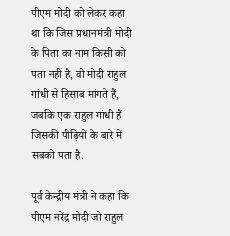पीएम मोदी को लेकर कहा था कि जिस प्रधानमंत्री मोदी के पिता का नाम किसी को पता नहीं है, वो मोदी राहुल गांधी से हिसाब मांगते हैं, जबकि एक राहुल गांधी हैं जिसकी पीढ़ियों के बारे में सबको पता है.

पूर्व केन्द्रीय मंत्री ने कहा कि पीएम नरेंद्र मोदी जो राहुल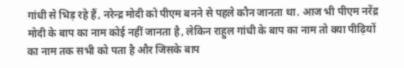गांधी से भिड़ रहे हैं, नरेन्द्र मोदी को पीएम बनने से पहले कौन जानता था. आज भी पीएम नरेंद्र मोदी के बाप का नाम कोई नहीं जानता है, लेकिन राहुल गांधी के बाप का नाम तो क्या पीढ़ियों का नाम तक सभी को पता है और जिसके बाप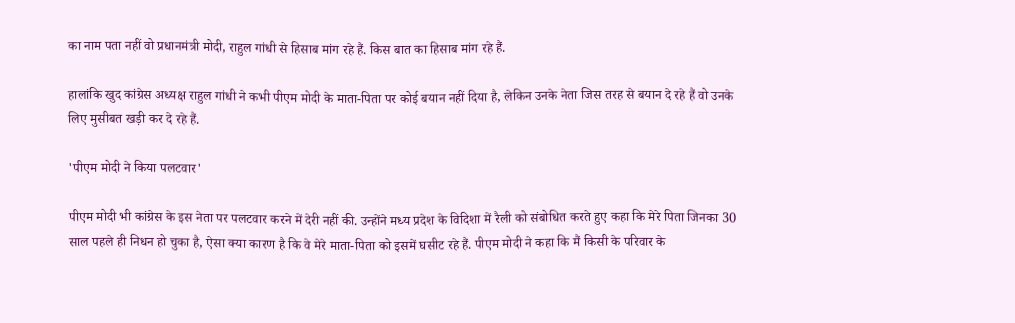का नाम पता नहीं वो प्रधानमंत्री मोदी, राहुल गांधी से हिसाब मांग रहे हैं. किस बात का हिसाब मांग रहे हैं.

हालांकि खुद कांग्रेस अध्यक्ष राहुल गांधी ने कभी पीएम मोदी के माता-पिता पर कोई बयान नहीं दिया है, लेकिन उनके नेता जिस तरह से बयान दे रहे हैं वो उनके लिए मुसीबत खड़ी कर दे रहे हैं.

'पीएम मोदी ने किया पलटवार'

पीएम मोदी भी कांग्रेस के इस नेता पर पलटवार करने में देरी नहीं की. उन्होंने मध्य प्रदेश के विदिशा में रैली को संबोधित करते हुए कहा कि मेरे पिता जिनका 30 साल पहले ही निधन हो चुका है, ऐसा क्या कारण है कि वे मेरे माता-पिता को इसमें घसीट रहे हैं. पीएम मोदी ने कहा कि मैं किसी के परिवार के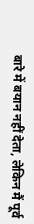बारे में बयान नहीं देता, लेकिन मैं पूर्व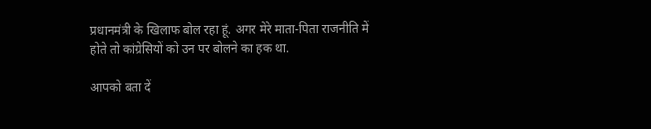प्रधानमंत्री के खिलाफ बोल रहा हूं. अगर मेरे माता-पिता राजनीति में होते तो कांग्रेसियों को उन पर बोलने का हक था.

आपको बता दें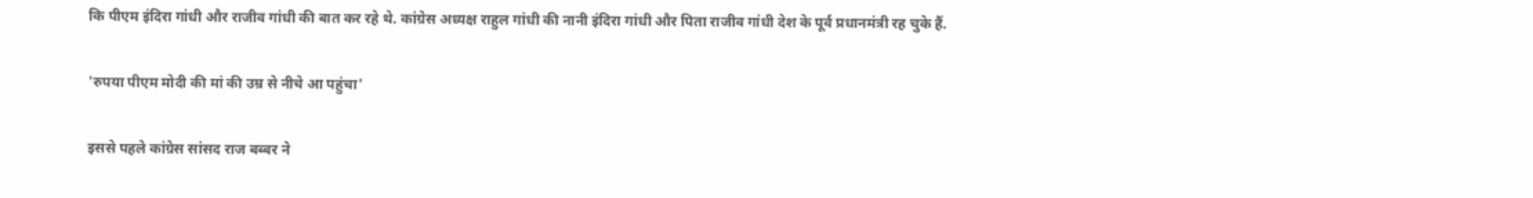कि पीएम इंदिरा गांधी और राजीव गांधी की बात कर रहे थे. कांग्रेस अध्यक्ष राहुल गांधी की नानी इंदिरा गांधी और पिता राजीव गांधी देश के पूर्व प्रधानमंत्री रह चुके हैं.

'रुपया पीएम मोदी की मां की उम्र से नीचे आ पहुंचा'

इससे पहले कांग्रेस सांसद राज बब्बर ने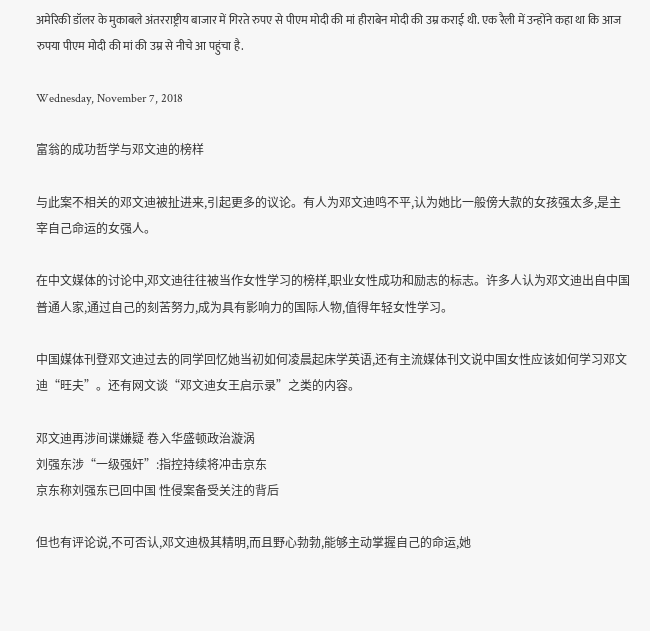अमेरिकी डॉलर के मुकाबले अंतरराष्ट्रीय बाजार में गिरते रुपए से पीएम मोदी की मां हीराबेन मोदी की उम्र कराई थी. एक रैली में उन्होंने कहा था कि आज रुपया पीएम मोदी की मां की उम्र से नीचे आ पहुंचा है.

Wednesday, November 7, 2018

富翁的成功哲学与邓文迪的榜样

与此案不相关的邓文迪被扯进来,引起更多的议论。有人为邓文迪鸣不平,认为她比一般傍大款的女孩强太多,是主宰自己命运的女强人。

在中文媒体的讨论中,邓文迪往往被当作女性学习的榜样,职业女性成功和励志的标志。许多人认为邓文迪出自中国普通人家,通过自己的刻苦努力,成为具有影响力的国际人物,值得年轻女性学习。

中国媒体刊登邓文迪过去的同学回忆她当初如何凌晨起床学英语,还有主流媒体刊文说中国女性应该如何学习邓文迪“旺夫”。还有网文谈“邓文迪女王启示录”之类的内容。

邓文迪再涉间谍嫌疑 卷入华盛顿政治漩涡
刘强东涉“一级强奸”:指控持续将冲击京东
京东称刘强东已回中国 性侵案备受关注的背后

但也有评论说,不可否认,邓文迪极其精明,而且野心勃勃,能够主动掌握自己的命运,她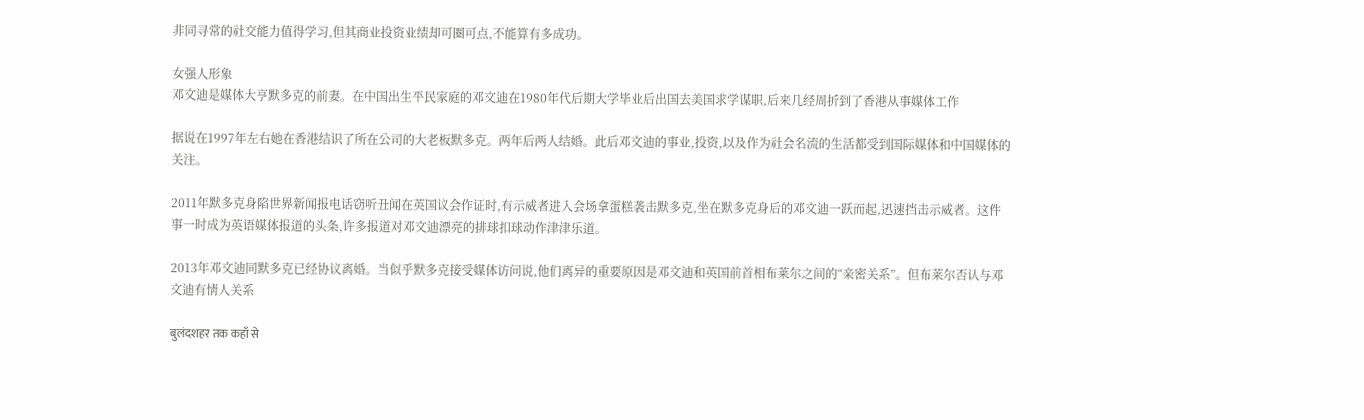非同寻常的社交能力值得学习,但其商业投资业绩却可圈可点,不能算有多成功。

女强人形象
邓文迪是媒体大亨默多克的前妻。在中国出生平民家庭的邓文迪在1980年代后期大学毕业后出国去美国求学谋职,后来几经周折到了香港从事媒体工作

据说在1997年左右她在香港结识了所在公司的大老板默多克。两年后两人结婚。此后邓文迪的事业,投资,以及作为社会名流的生活都受到国际媒体和中国媒体的关注。

2011年默多克身陷世界新闻报电话窃听丑闻在英国议会作证时,有示威者进入会场拿蛋糕袭击默多克,坐在默多克身后的邓文迪一跃而起,迅速挡击示威者。这件事一时成为英语媒体报道的头条,许多报道对邓文迪漂亮的排球扣球动作津津乐道。

2013年邓文迪同默多克已经协议离婚。当似乎默多克接受媒体访问说,他们离异的重要原因是邓文迪和英国前首相布莱尔之间的“亲密关系”。但布莱尔否认与邓文迪有情人关系

बुलंदशहर तक कहाँ से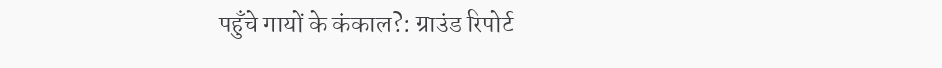पहुँचे गायों के कंकाल?: ग्राउंड रिपोर्ट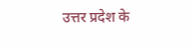उत्तर प्रदेश के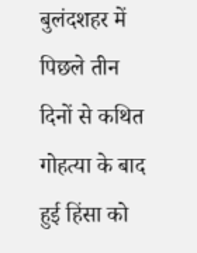बुलंदशहर में पिछले तीन दिनों से कथित गोहत्या के बाद हुई हिंसा को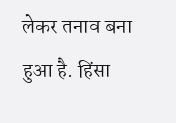लेकर तनाव बना हुआ है. हिंसा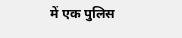में एक पुलिस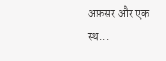अफ़सर और एक स्थ...